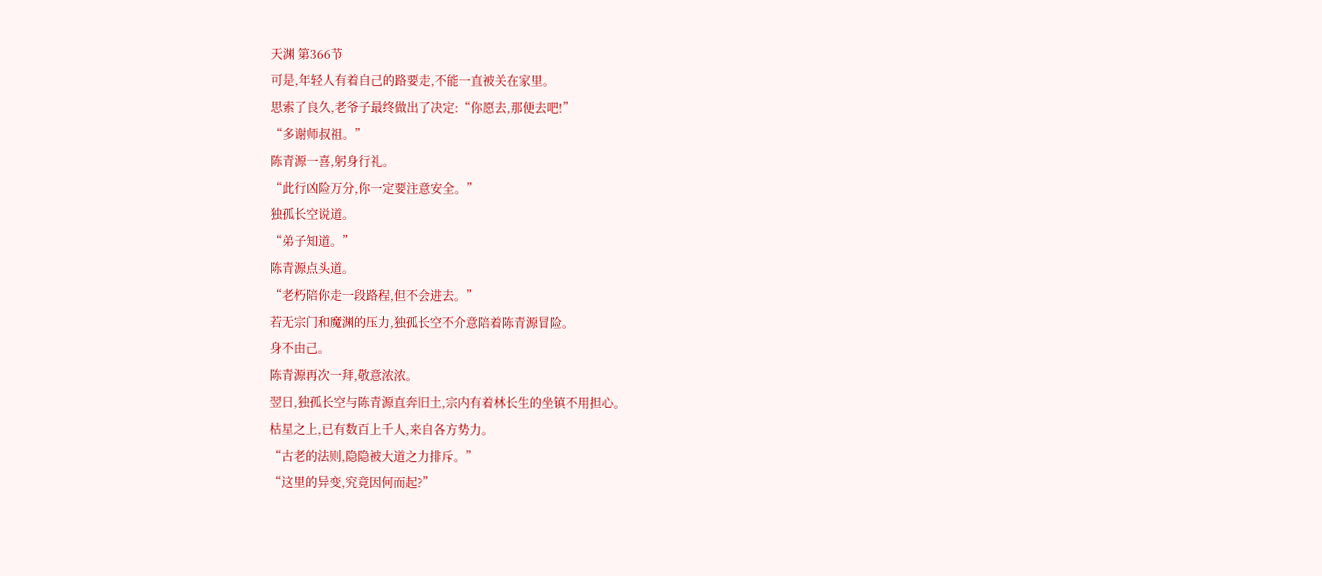天渊 第366节
可是,年轻人有着自己的路要走,不能一直被关在家里。
思索了良久,老爷子最终做出了决定:“你愿去,那便去吧!”
“多谢师叔祖。”
陈青源一喜,躬身行礼。
“此行凶险万分,你一定要注意安全。”
独孤长空说道。
“弟子知道。”
陈青源点头道。
“老朽陪你走一段路程,但不会进去。”
若无宗门和魔渊的压力,独孤长空不介意陪着陈青源冒险。
身不由己。
陈青源再次一拜,敬意浓浓。
翌日,独孤长空与陈青源直奔旧土,宗内有着林长生的坐镇不用担心。
枯星之上,已有数百上千人,来自各方势力。
“古老的法则,隐隐被大道之力排斥。”
“这里的异变,究竟因何而起?”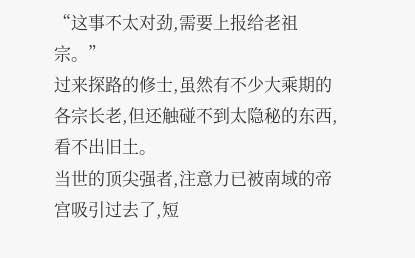“这事不太对劲,需要上报给老祖宗。”
过来探路的修士,虽然有不少大乘期的各宗长老,但还触碰不到太隐秘的东西,看不出旧土。
当世的顶尖强者,注意力已被南域的帝宫吸引过去了,短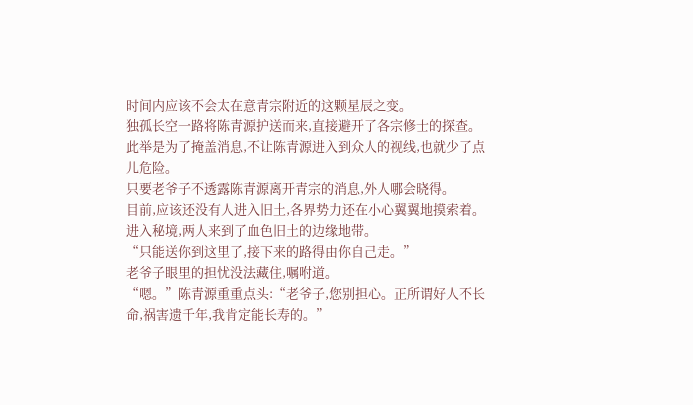时间内应该不会太在意青宗附近的这颗星辰之变。
独孤长空一路将陈青源护送而来,直接避开了各宗修士的探查。此举是为了掩盖消息,不让陈青源进入到众人的视线,也就少了点儿危险。
只要老爷子不透露陈青源离开青宗的消息,外人哪会晓得。
目前,应该还没有人进入旧土,各界势力还在小心翼翼地摸索着。
进入秘境,两人来到了血色旧土的边缘地带。
“只能送你到这里了,接下来的路得由你自己走。”
老爷子眼里的担忧没法藏住,嘱咐道。
“嗯。”陈青源重重点头:“老爷子,您别担心。正所谓好人不长命,祸害遗千年,我肯定能长寿的。”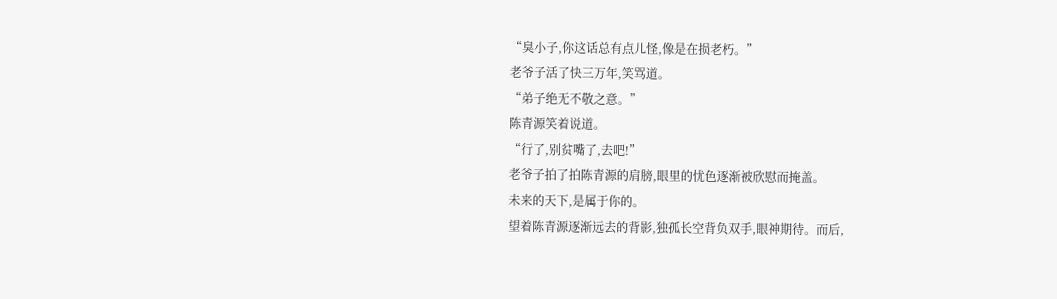“臭小子,你这话总有点儿怪,像是在损老朽。”
老爷子活了快三万年,笑骂道。
“弟子绝无不敬之意。”
陈青源笑着说道。
“行了,别贫嘴了,去吧!”
老爷子拍了拍陈青源的肩膀,眼里的忧色逐渐被欣慰而掩盖。
未来的天下,是属于你的。
望着陈青源逐渐远去的背影,独孤长空背负双手,眼神期待。而后,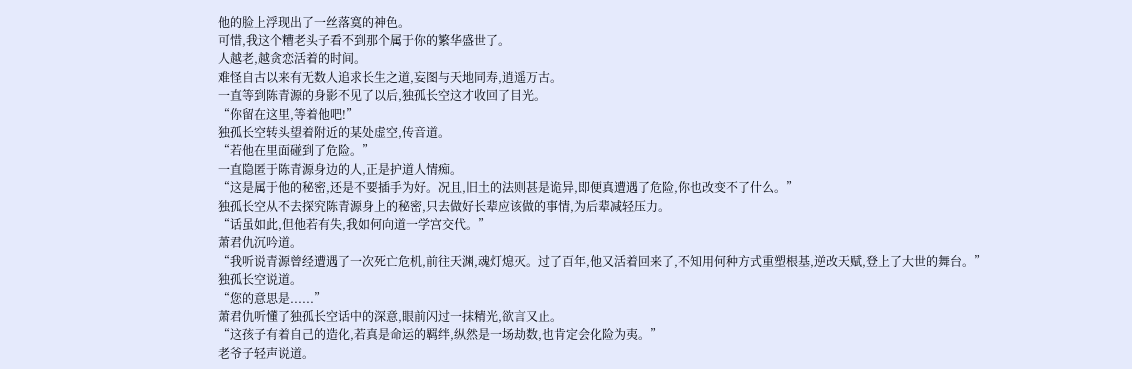他的脸上浮现出了一丝落寞的神色。
可惜,我这个糟老头子看不到那个属于你的繁华盛世了。
人越老,越贪恋活着的时间。
难怪自古以来有无数人追求长生之道,妄图与天地同寿,逍遥万古。
一直等到陈青源的身影不见了以后,独孤长空这才收回了目光。
“你留在这里,等着他吧!”
独孤长空转头望着附近的某处虚空,传音道。
“若他在里面碰到了危险。”
一直隐匿于陈青源身边的人,正是护道人情痴。
“这是属于他的秘密,还是不要插手为好。况且,旧土的法则甚是诡异,即便真遭遇了危险,你也改变不了什么。”
独孤长空从不去探究陈青源身上的秘密,只去做好长辈应该做的事情,为后辈减轻压力。
“话虽如此,但他若有失,我如何向道一学宫交代。”
萧君仇沉吟道。
“我听说青源曾经遭遇了一次死亡危机,前往天渊,魂灯熄灭。过了百年,他又活着回来了,不知用何种方式重塑根基,逆改天赋,登上了大世的舞台。”
独孤长空说道。
“您的意思是......”
萧君仇听懂了独孤长空话中的深意,眼前闪过一抹精光,欲言又止。
“这孩子有着自己的造化,若真是命运的羁绊,纵然是一场劫数,也肯定会化险为夷。”
老爷子轻声说道。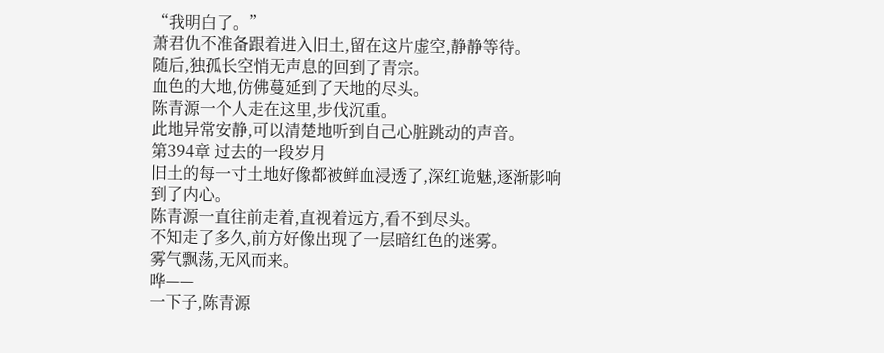“我明白了。”
萧君仇不准备跟着进入旧土,留在这片虚空,静静等待。
随后,独孤长空悄无声息的回到了青宗。
血色的大地,仿佛蔓延到了天地的尽头。
陈青源一个人走在这里,步伐沉重。
此地异常安静,可以清楚地听到自己心脏跳动的声音。
第394章 过去的一段岁月
旧土的每一寸土地好像都被鲜血浸透了,深红诡魅,逐渐影响到了内心。
陈青源一直往前走着,直视着远方,看不到尽头。
不知走了多久,前方好像出现了一层暗红色的迷雾。
雾气飘荡,无风而来。
哗——
一下子,陈青源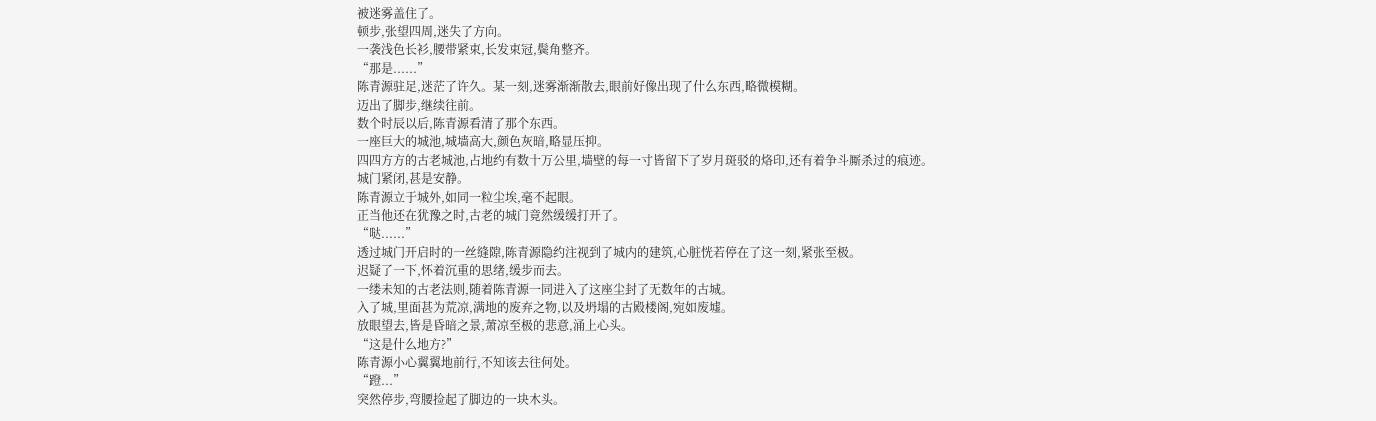被迷雾盖住了。
顿步,张望四周,迷失了方向。
一袭浅色长衫,腰带紧束,长发束冠,鬓角整齐。
“那是......”
陈青源驻足,迷茫了许久。某一刻,迷雾渐渐散去,眼前好像出现了什么东西,略微模糊。
迈出了脚步,继续往前。
数个时辰以后,陈青源看清了那个东西。
一座巨大的城池,城墙高大,颜色灰暗,略显压抑。
四四方方的古老城池,占地约有数十万公里,墙壁的每一寸皆留下了岁月斑驳的烙印,还有着争斗厮杀过的痕迹。
城门紧闭,甚是安静。
陈青源立于城外,如同一粒尘埃,毫不起眼。
正当他还在犹豫之时,古老的城门竟然缓缓打开了。
“哒......”
透过城门开启时的一丝缝隙,陈青源隐约注视到了城内的建筑,心脏恍若停在了这一刻,紧张至极。
迟疑了一下,怀着沉重的思绪,缓步而去。
一缕未知的古老法则,随着陈青源一同进入了这座尘封了无数年的古城。
入了城,里面甚为荒凉,满地的废弃之物,以及坍塌的古殿楼阁,宛如废墟。
放眼望去,皆是昏暗之景,萧凉至极的悲意,涌上心头。
“这是什么地方?”
陈青源小心翼翼地前行,不知该去往何处。
“蹬...”
突然停步,弯腰捡起了脚边的一块木头。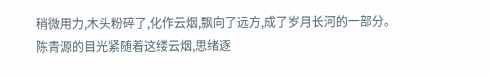稍微用力,木头粉碎了,化作云烟,飘向了远方,成了岁月长河的一部分。
陈青源的目光紧随着这缕云烟,思绪逐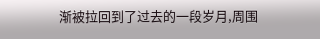渐被拉回到了过去的一段岁月,周围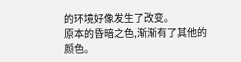的环境好像发生了改变。
原本的昏暗之色,渐渐有了其他的颜色。